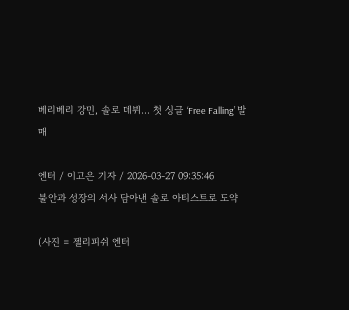베리베리 강민, 솔로 데뷔… 첫 싱글 ‘Free Falling’ 발매

엔터 / 이고은 기자 / 2026-03-27 09:35:46
불안과 성장의 서사 담아낸 솔로 아티스트로 도약

(사진 = 젤리피쉬 엔터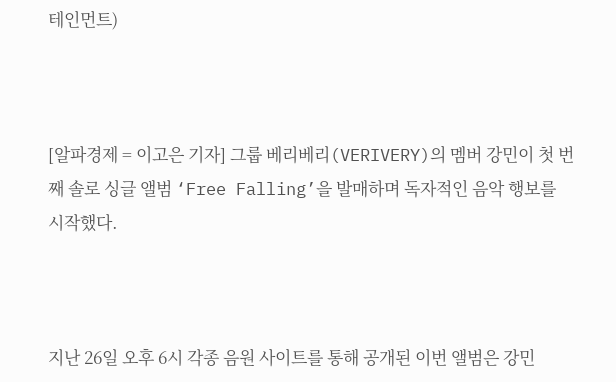테인먼트)



[알파경제 = 이고은 기자] 그룹 베리베리(VERIVERY)의 멤버 강민이 첫 번째 솔로 싱글 앨범 ‘Free Falling’을 발매하며 독자적인 음악 행보를 시작했다.



지난 26일 오후 6시 각종 음원 사이트를 통해 공개된 이번 앨범은 강민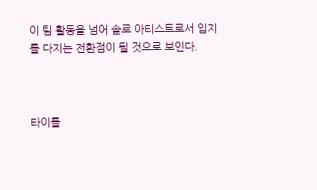이 팀 활동을 넘어 솔로 아티스트로서 입지를 다지는 전환점이 될 것으로 보인다.



타이틀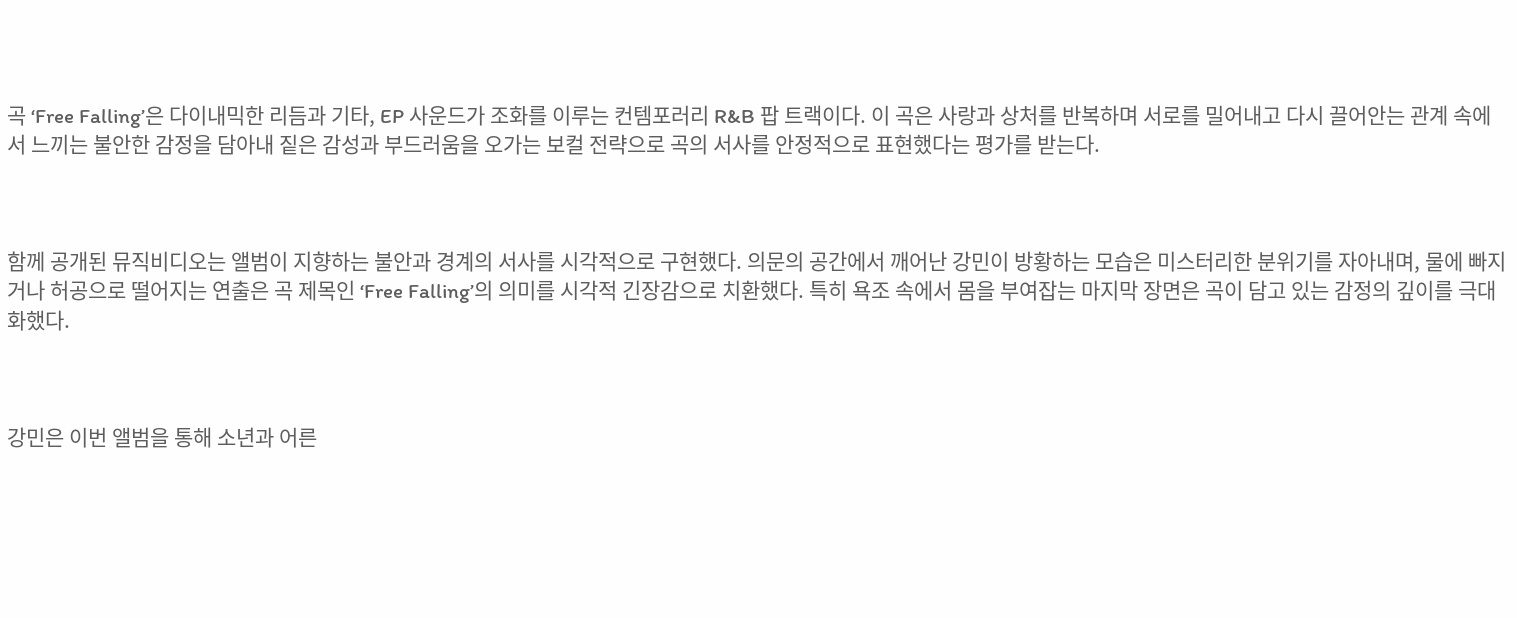곡 ‘Free Falling’은 다이내믹한 리듬과 기타, EP 사운드가 조화를 이루는 컨템포러리 R&B 팝 트랙이다. 이 곡은 사랑과 상처를 반복하며 서로를 밀어내고 다시 끌어안는 관계 속에서 느끼는 불안한 감정을 담아내 짙은 감성과 부드러움을 오가는 보컬 전략으로 곡의 서사를 안정적으로 표현했다는 평가를 받는다.



함께 공개된 뮤직비디오는 앨범이 지향하는 불안과 경계의 서사를 시각적으로 구현했다. 의문의 공간에서 깨어난 강민이 방황하는 모습은 미스터리한 분위기를 자아내며, 물에 빠지거나 허공으로 떨어지는 연출은 곡 제목인 ‘Free Falling’의 의미를 시각적 긴장감으로 치환했다. 특히 욕조 속에서 몸을 부여잡는 마지막 장면은 곡이 담고 있는 감정의 깊이를 극대화했다.



강민은 이번 앨범을 통해 소년과 어른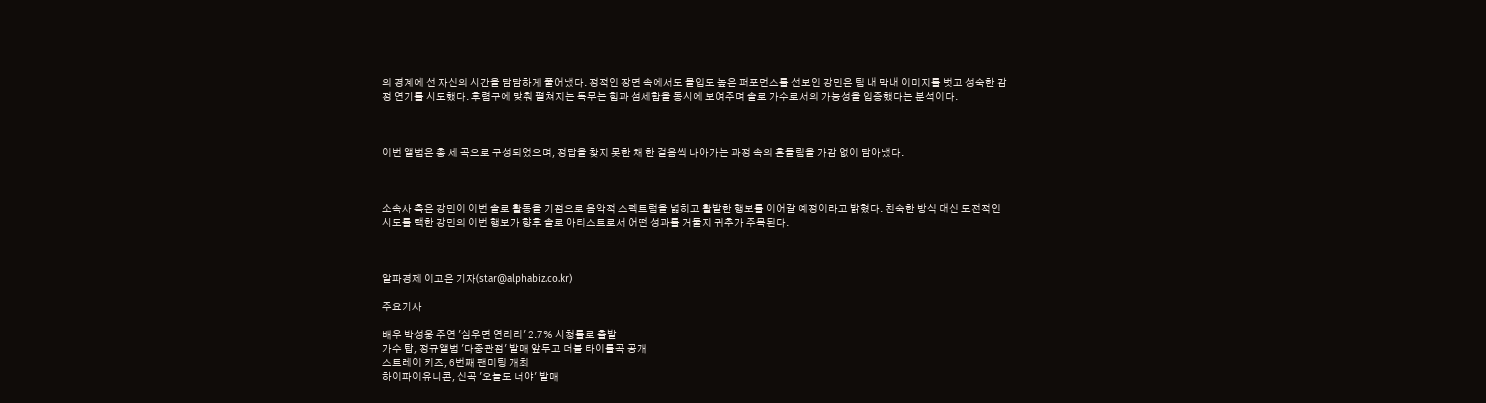의 경계에 선 자신의 시간을 담담하게 풀어냈다. 정적인 장면 속에서도 몰입도 높은 퍼포먼스를 선보인 강민은 팀 내 막내 이미지를 벗고 성숙한 감정 연기를 시도했다. 후렴구에 맞춰 펼쳐지는 독무는 힘과 섬세함을 동시에 보여주며 솔로 가수로서의 가능성을 입증했다는 분석이다.



이번 앨범은 총 세 곡으로 구성되었으며, 정답을 찾지 못한 채 한 걸음씩 나아가는 과정 속의 흔들림을 가감 없이 담아냈다.



소속사 측은 강민이 이번 솔로 활동을 기점으로 음악적 스펙트럼을 넓히고 활발한 행보를 이어갈 예정이라고 밝혔다. 친숙한 방식 대신 도전적인 시도를 택한 강민의 이번 행보가 향후 솔로 아티스트로서 어떤 성과를 거둘지 귀추가 주목된다.



알파경제 이고은 기자(star@alphabiz.co.kr)

주요기사

배우 박성웅 주연 '심우면 연리리' 2.7% 시청률로 출발
가수 탑, 정규앨범 '다중관점' 발매 앞두고 더블 타이틀곡 공개
스트레이 키즈, 6번째 팬미팅 개최
하이파이유니콘, 신곡 '오늘도 너야' 발매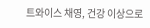트와이스 채영, 건강 이상으로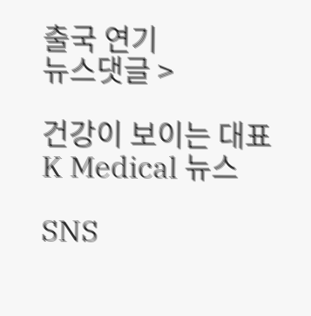출국 연기
뉴스댓글 >

건강이 보이는 대표 K Medical 뉴스

SNS